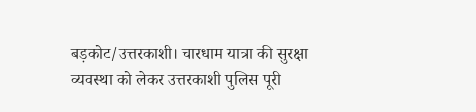बड़कोट/उत्तरकाशी। चारधाम यात्रा की सुरक्षा व्यवस्था को लेकर उत्तरकाशी पुलिस पूरी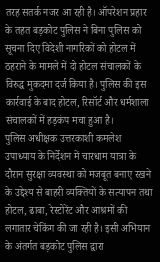तरह सतर्क नजर आ रही है। ऑपरेशन प्रहार के तहत बड़कोट पुलिस ने बिना पुलिस को सूचना दिए विदेशी नागरिकों को होटल में ठहराने के मामले में दो होटल संचालकों के विरुद्ध मुकदमा दर्ज किया है। पुलिस की इस कार्रवाई के बाद होटल, रिसॉर्ट और धर्मशाला संचालकों में हड़कंप मचा हुआ है।
पुलिस अधीक्षक उत्तरकाशी कमलेश उपाध्याय के निर्देशन में चारधाम यात्रा के दौरान सुरक्षा व्यवस्था को मजबूत बनाए रखने के उद्देश्य से बाहरी व्यक्तियों के सत्यापन तथा होटल, ढाबा, रेस्टोरेंट और आश्रमों की लगातार चेकिंग की जा रही है। इसी अभियान के अंतर्गत बड़कोट पुलिस द्वारा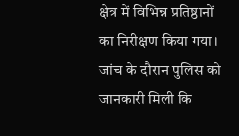क्षेत्र में विभिन्न प्रतिष्ठानों का निरीक्षण किया गया।
जांच के दौरान पुलिस को जानकारी मिली कि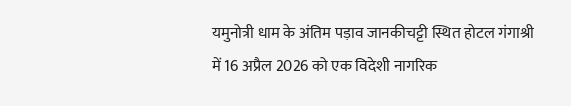यमुनोत्री धाम के अंतिम पड़ाव जानकीचट्टी स्थित होटल गंगाश्री में 16 अप्रैल 2026 को एक विदेशी नागरिक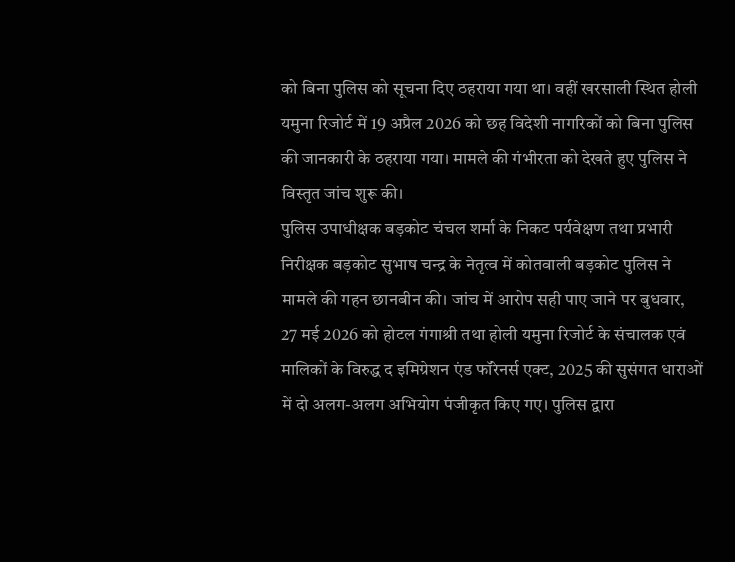को बिना पुलिस को सूचना दिए ठहराया गया था। वहीं खरसाली स्थित होली यमुना रिजोर्ट में 19 अप्रैल 2026 को छह विदेशी नागरिकों को बिना पुलिस की जानकारी के ठहराया गया। मामले की गंभीरता को देखते हुए पुलिस ने विस्तृत जांच शुरू की।
पुलिस उपाधीक्षक बड़कोट चंचल शर्मा के निकट पर्यवेक्षण तथा प्रभारी निरीक्षक बड़कोट सुभाष चन्द्र के नेतृत्व में कोतवाली बड़कोट पुलिस ने मामले की गहन छानबीन की। जांच में आरोप सही पाए जाने पर बुधवार, 27 मई 2026 को होटल गंगाश्री तथा होली यमुना रिजोर्ट के संचालक एवं मालिकों के विरुद्ध द इमिग्रेशन एंड फॉरेनर्स एक्ट, 2025 की सुसंगत धाराओं में दो अलग-अलग अभियोग पंजीकृत किए गए। पुलिस द्वारा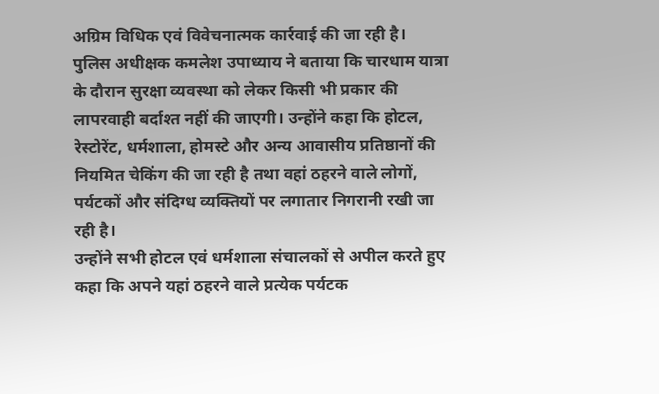अग्रिम विधिक एवं विवेचनात्मक कार्रवाई की जा रही है।
पुलिस अधीक्षक कमलेश उपाध्याय ने बताया कि चारधाम यात्रा के दौरान सुरक्षा व्यवस्था को लेकर किसी भी प्रकार की लापरवाही बर्दाश्त नहीं की जाएगी। उन्होंने कहा कि होटल, रेस्टोरेंट, धर्मशाला, होमस्टे और अन्य आवासीय प्रतिष्ठानों की नियमित चेकिंग की जा रही है तथा वहां ठहरने वाले लोगों, पर्यटकों और संदिग्ध व्यक्तियों पर लगातार निगरानी रखी जा रही है।
उन्होंने सभी होटल एवं धर्मशाला संचालकों से अपील करते हुए कहा कि अपने यहां ठहरने वाले प्रत्येक पर्यटक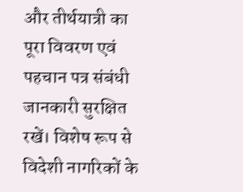और तीर्थयात्री का पूरा विवरण एवं पहचान पत्र संबंधी जानकारी सुरक्षित रखें। विशेष रूप से विदेशी नागरिकों के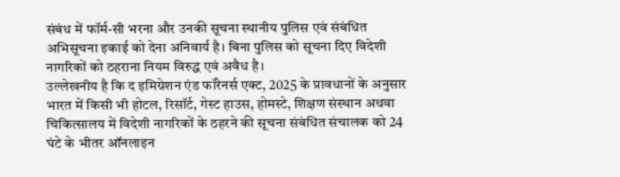संबंध में फॉर्म-सी भरना और उनकी सूचना स्थानीय पुलिस एवं संबंधित अभिसूचना इकाई को देना अनिवार्य है। बिना पुलिस को सूचना दिए विदेशी नागरिकों को ठहराना नियम विरुद्ध एवं अवैध है।
उल्लेखनीय है कि द इमिग्रेशन एंड फॉरेनर्स एक्ट, 2025 के प्रावधानों के अनुसार भारत में किसी भी होटल, रिसॉर्ट, गेस्ट हाउस, होमस्टे, शिक्षण संस्थान अथवा चिकित्सालय में विदेशी नागरिकों के ठहरने की सूचना संबंधित संचालक को 24 घंटे के भीतर ऑनलाइन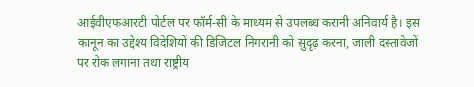आईवीएफआरटी पोर्टल पर फॉर्म-सी के माध्यम से उपलब्ध करानी अनिवार्य है। इस कानून का उद्देश्य विदेशियों की डिजिटल निगरानी को सुदृढ़ करना, जाली दस्तावेजों पर रोक लगाना तथा राष्ट्रीय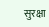सुरक्षा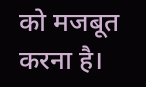को मजबूत करना है।